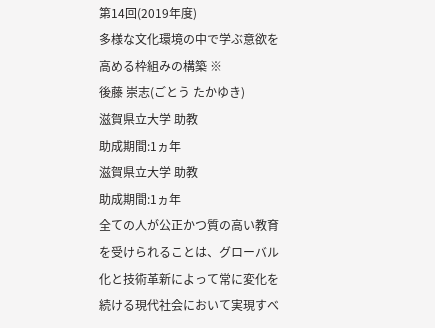第14回(2019年度)
多様な文化環境の中で学ぶ意欲を高める枠組みの構築 ※
後藤 崇志(ごとう たかゆき)
滋賀県立大学 助教
助成期間:1ヵ年
滋賀県立大学 助教
助成期間:1ヵ年
全ての人が公正かつ質の高い教育を受けられることは、グローバル化と技術革新によって常に変化を続ける現代社会において実現すべ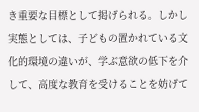き重要な目標として掲げられる。しかし実態としては、子どもの置かれている文化的環境の違いが、学ぶ意欲の低下を介して、高度な教育を受けることを妨げて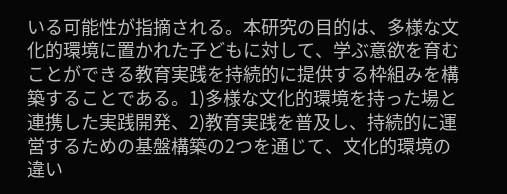いる可能性が指摘される。本研究の目的は、多様な文化的環境に置かれた子どもに対して、学ぶ意欲を育むことができる教育実践を持続的に提供する枠組みを構築することである。1)多様な文化的環境を持った場と連携した実践開発、2)教育実践を普及し、持続的に運営するための基盤構築の2つを通じて、文化的環境の違い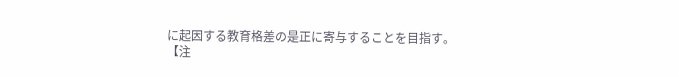に起因する教育格差の是正に寄与することを目指す。
【注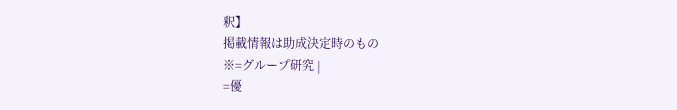釈】
掲載情報は助成決定時のもの
※=グループ研究 |
=優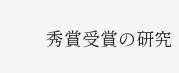秀賞受賞の研究